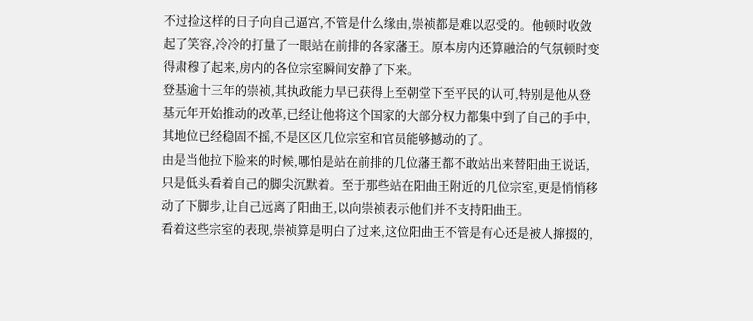不过捡这样的日子向自己逼宫,不管是什么缘由,崇祯都是难以忍受的。他顿时收敛起了笑容,冷冷的打量了一眼站在前排的各家藩王。原本房内还算融洽的气氛顿时变得肃穆了起来,房内的各位宗室瞬间安静了下来。
登基逾十三年的崇祯,其执政能力早已获得上至朝堂下至平民的认可,特别是他从登基元年开始推动的改革,已经让他将这个国家的大部分权力都集中到了自己的手中,其地位已经稳固不摇,不是区区几位宗室和官员能够撼动的了。
由是当他拉下脸来的时候,哪怕是站在前排的几位藩王都不敢站出来替阳曲王说话,只是低头看着自己的脚尖沉默着。至于那些站在阳曲王附近的几位宗室,更是悄悄移动了下脚步,让自己远离了阳曲王,以向崇祯表示他们并不支持阳曲王。
看着这些宗室的表现,崇祯算是明白了过来,这位阳曲王不管是有心还是被人撺掇的,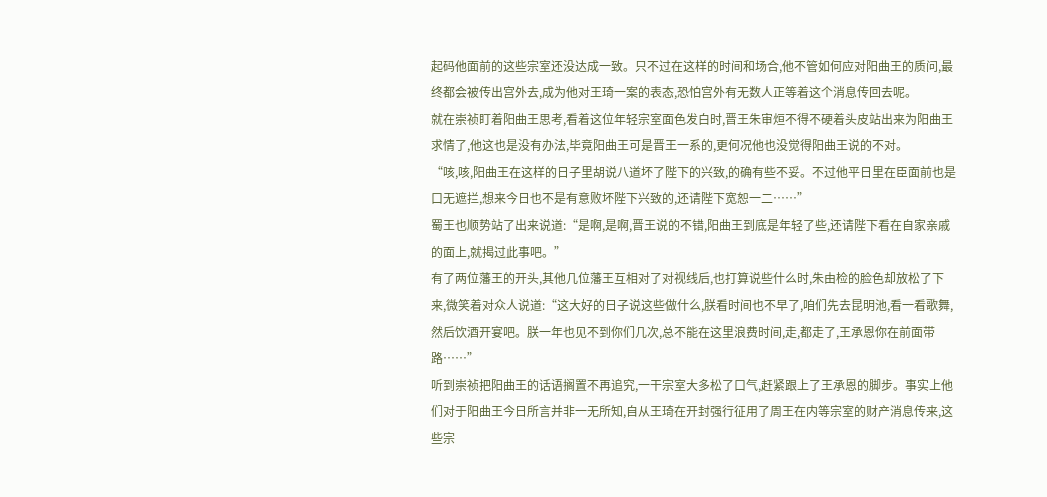起码他面前的这些宗室还没达成一致。只不过在这样的时间和场合,他不管如何应对阳曲王的质问,最终都会被传出宫外去,成为他对王琦一案的表态,恐怕宫外有无数人正等着这个消息传回去呢。
就在崇祯盯着阳曲王思考,看着这位年轻宗室面色发白时,晋王朱审烜不得不硬着头皮站出来为阳曲王求情了,他这也是没有办法,毕竟阳曲王可是晋王一系的,更何况他也没觉得阳曲王说的不对。
“咳,咳,阳曲王在这样的日子里胡说八道坏了陛下的兴致,的确有些不妥。不过他平日里在臣面前也是口无遮拦,想来今日也不是有意败坏陛下兴致的,还请陛下宽恕一二……”
蜀王也顺势站了出来说道:“是啊,是啊,晋王说的不错,阳曲王到底是年轻了些,还请陛下看在自家亲戚的面上,就揭过此事吧。”
有了两位藩王的开头,其他几位藩王互相对了对视线后,也打算说些什么时,朱由检的脸色却放松了下来,微笑着对众人说道:“这大好的日子说这些做什么,朕看时间也不早了,咱们先去昆明池,看一看歌舞,然后饮酒开宴吧。朕一年也见不到你们几次,总不能在这里浪费时间,走,都走了,王承恩你在前面带路……”
听到崇祯把阳曲王的话语搁置不再追究,一干宗室大多松了口气,赶紧跟上了王承恩的脚步。事实上他们对于阳曲王今日所言并非一无所知,自从王琦在开封强行征用了周王在内等宗室的财产消息传来,这些宗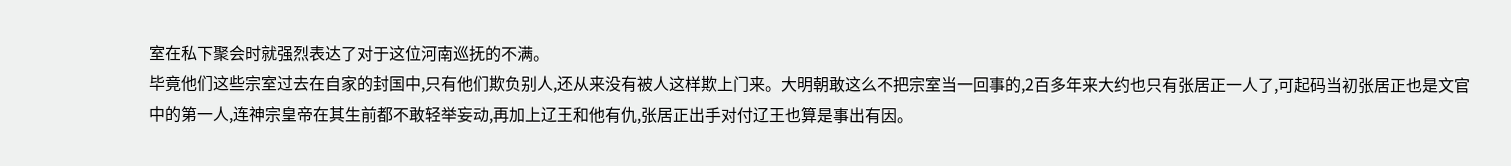室在私下聚会时就强烈表达了对于这位河南巡抚的不满。
毕竟他们这些宗室过去在自家的封国中,只有他们欺负别人,还从来没有被人这样欺上门来。大明朝敢这么不把宗室当一回事的,2百多年来大约也只有张居正一人了,可起码当初张居正也是文官中的第一人,连神宗皇帝在其生前都不敢轻举妄动,再加上辽王和他有仇,张居正出手对付辽王也算是事出有因。